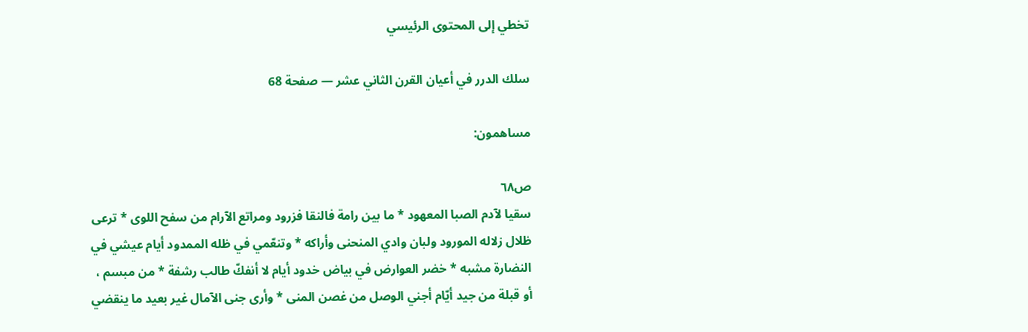تخطي إلى المحتوى الرئيسي

سلك الدرر في أعيان القرن الثاني عشر — صفحة 68

مساهمون:

ص٦٨
سقيا لآدم الصبا المعهود * ما بين رامة فالنقا فزرود ومراتع الآرام من سفح اللوى * ترعى ظلال زلاله المورود ولبان وادي المنحنى وأراكه * وتنعّمي في ظله الممدود أيام عيشي في النضارة مشبه * خضر العوارض في بياض خدود أيام لا أنفكّ طالب رشفة * من مبسم ، أو قبلة من جيد أيّام أجني الوصل من غصن المنى * وأرى جنى الآمال غير بعيد ما ينقضي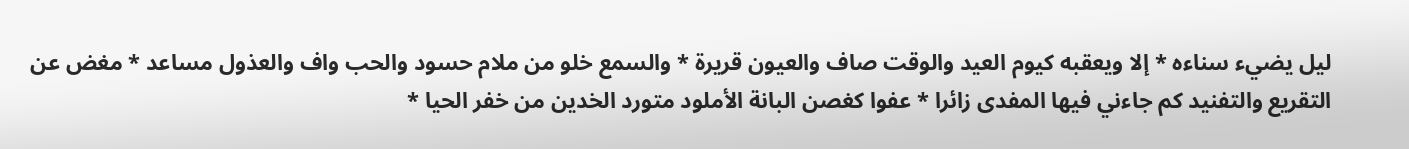ليل يضيء سناءه * إلا ويعقبه كيوم العيد والوقت صاف والعيون قريرة * والسمع خلو من ملام حسود والحب واف والعذول مساعد * مغض عن التقريع والتفنيد كم جاءني فيها المفدى زائرا * عفوا كغصن البانة الأملود متورد الخدين من خفر الحيا *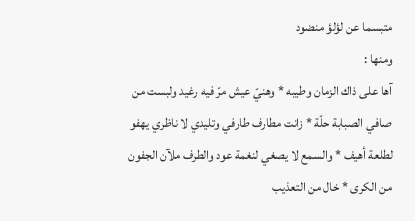متبسما عن لؤلؤ منضود
ومنها :
آها على ذاك الزمان وطيبه * وهنيّ عيش مرّ فيه رغيد ولبست من صافي الصبابة حلّة * زانت مطارف طارفي وتليدي لا ناظري يهفو لطلعة أهيف * والسمع لا يصغي لنغمة عود والطرف ملآن الجفون من الكرى * خال من التعذيب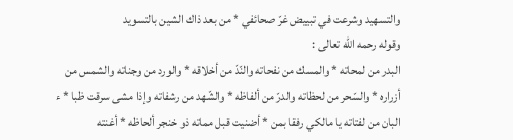والتسهيد وشرعت في تبييض غرّ صحائفي * من بعد ذاك الشين بالتسويد
وقوله رحمه اللّه تعالى :
البدر من لمحاته * والمسك من نفحاته والنّدّ من أخلاقه * والورد من وجناته والشمس من أزراره * والسّحر من لحظاته والدرّ من ألفاظه * والشّهد من رشفاته وإذا مشى سرقت ظبا * ء البان من لفتاته يا مالكي رفقا بمن * أضنيت قبل مماته ذو خنجر ألحاظه * أغنته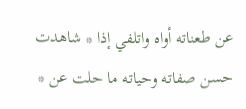عن طعناته أواه واتلفي إذا * شاهدت حسن صفاته وحياته ما حلت عن *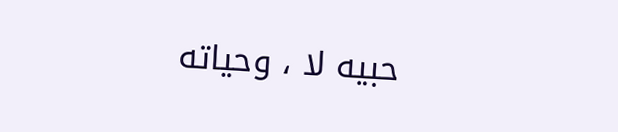حبيه لا ، وحياته